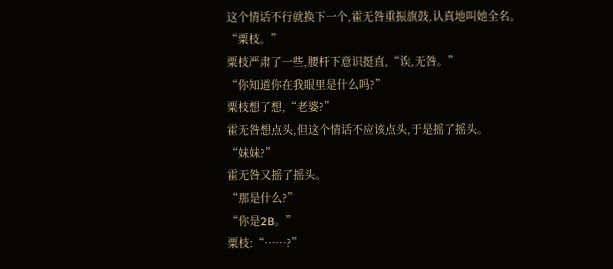这个情话不行就换下一个,霍无咎重振旗鼓,认真地叫她全名。
“粟枝。”
粟枝严肃了一些,腰杆下意识挺直,“诶,无咎。”
“你知道你在我眼里是什么吗?”
粟枝想了想,“老婆?”
霍无咎想点头,但这个情话不应该点头,于是摇了摇头。
“妹妹?”
霍无咎又摇了摇头。
“那是什么?”
“你是2B。”
粟枝:“……?”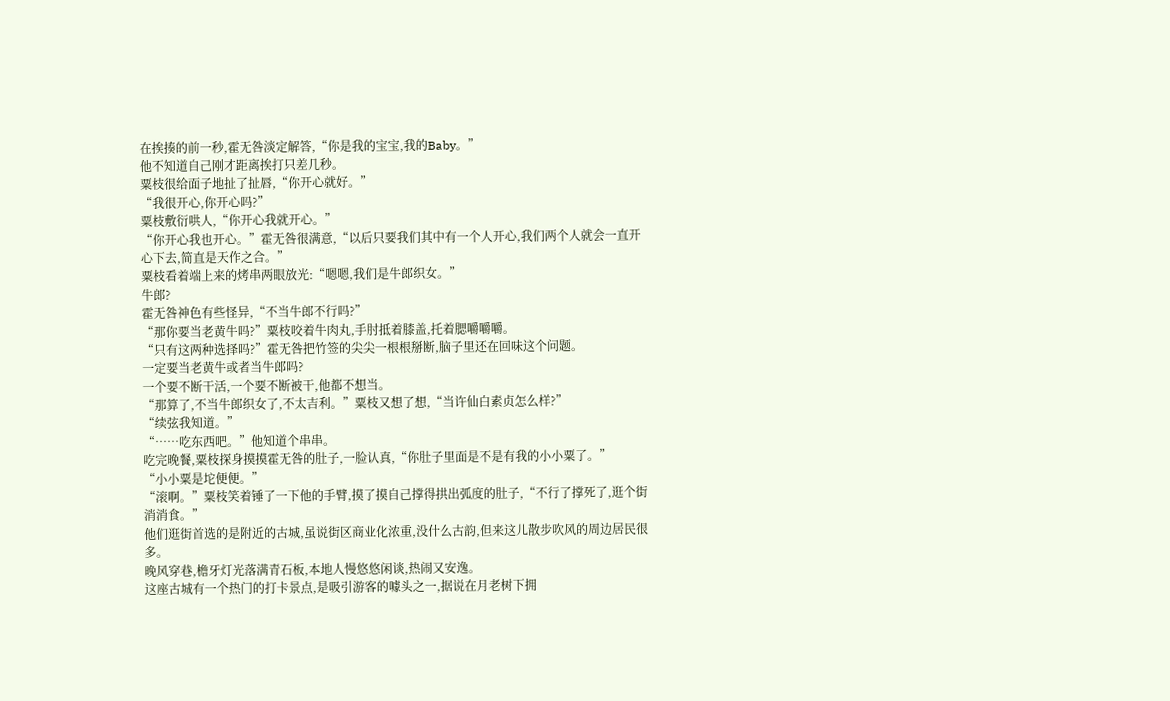在挨揍的前一秒,霍无咎淡定解答,“你是我的宝宝,我的Baby。”
他不知道自己刚才距离挨打只差几秒。
粟枝很给面子地扯了扯唇,“你开心就好。”
“我很开心,你开心吗?”
粟枝敷衍哄人,“你开心我就开心。”
“你开心我也开心。”霍无咎很满意,“以后只要我们其中有一个人开心,我们两个人就会一直开心下去,简直是天作之合。”
粟枝看着端上来的烤串两眼放光:“嗯嗯,我们是牛郎织女。”
牛郎?
霍无咎神色有些怪异,“不当牛郎不行吗?”
“那你要当老黄牛吗?”粟枝咬着牛肉丸,手肘抵着膝盖,托着腮嚼嚼嚼。
“只有这两种选择吗?”霍无咎把竹签的尖尖一根根掰断,脑子里还在回味这个问题。
一定要当老黄牛或者当牛郎吗?
一个要不断干活,一个要不断被干,他都不想当。
“那算了,不当牛郎织女了,不太吉利。”粟枝又想了想,“当许仙白素贞怎么样?”
“续弦我知道。”
“……吃东西吧。”他知道个串串。
吃完晚餐,粟枝探身摸摸霍无咎的肚子,一脸认真,“你肚子里面是不是有我的小小粟了。”
“小小粟是坨便便。”
“滚啊。”粟枝笑着锤了一下他的手臂,摸了摸自己撑得拱出弧度的肚子,“不行了撑死了,逛个街消消食。”
他们逛街首选的是附近的古城,虽说街区商业化浓重,没什么古韵,但来这儿散步吹风的周边居民很多。
晚风穿巷,檐牙灯光落满青石板,本地人慢悠悠闲谈,热闹又安逸。
这座古城有一个热门的打卡景点,是吸引游客的噱头之一,据说在月老树下拥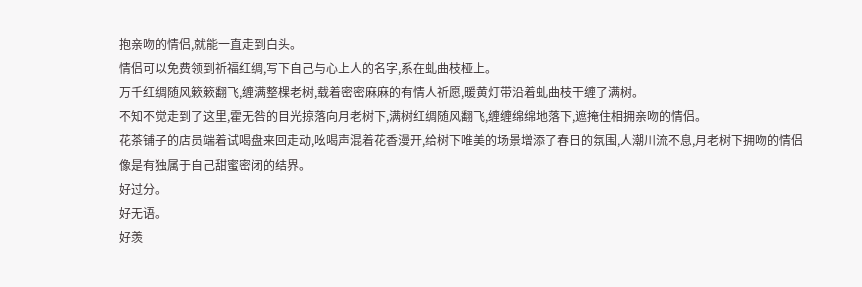抱亲吻的情侣,就能一直走到白头。
情侣可以免费领到祈福红绸,写下自己与心上人的名字,系在虬曲枝桠上。
万千红绸随风簌簌翻飞,缠满整棵老树,载着密密麻麻的有情人祈愿,暖黄灯带沿着虬曲枝干缠了满树。
不知不觉走到了这里,霍无咎的目光掠落向月老树下,满树红绸随风翻飞,缠缠绵绵地落下,遮掩住相拥亲吻的情侣。
花茶铺子的店员端着试喝盘来回走动,吆喝声混着花香漫开,给树下唯美的场景增添了春日的氛围,人潮川流不息,月老树下拥吻的情侣像是有独属于自己甜蜜密闭的结界。
好过分。
好无语。
好羡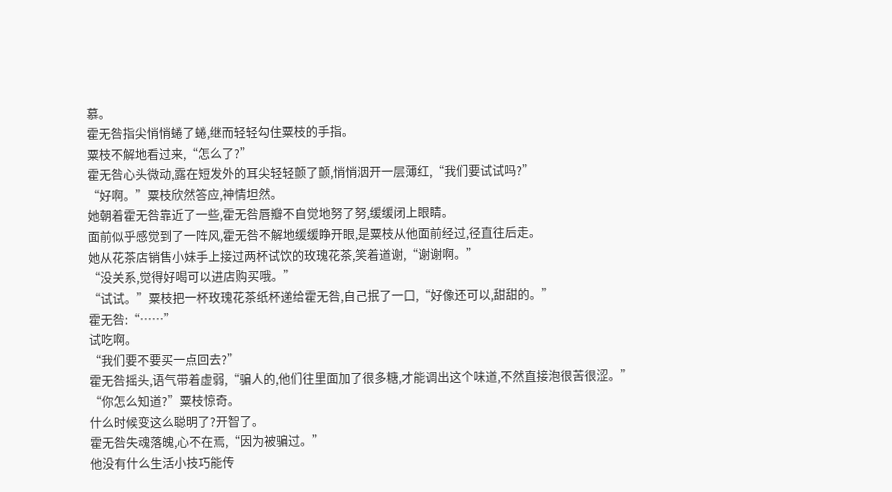慕。
霍无咎指尖悄悄蜷了蜷,继而轻轻勾住粟枝的手指。
粟枝不解地看过来,“怎么了?”
霍无咎心头微动,露在短发外的耳尖轻轻颤了颤,悄悄洇开一层薄红,“我们要试试吗?”
“好啊。”粟枝欣然答应,神情坦然。
她朝着霍无咎靠近了一些,霍无咎唇瓣不自觉地努了努,缓缓闭上眼睛。
面前似乎感觉到了一阵风,霍无咎不解地缓缓睁开眼,是粟枝从他面前经过,径直往后走。
她从花茶店销售小妹手上接过两杯试饮的玫瑰花茶,笑着道谢,“谢谢啊。”
“没关系,觉得好喝可以进店购买哦。”
“试试。”粟枝把一杯玫瑰花茶纸杯递给霍无咎,自己抿了一口,“好像还可以,甜甜的。”
霍无咎:“……”
试吃啊。
“我们要不要买一点回去?”
霍无咎摇头,语气带着虚弱,“骗人的,他们往里面加了很多糖,才能调出这个味道,不然直接泡很苦很涩。”
“你怎么知道?”粟枝惊奇。
什么时候变这么聪明了?开智了。
霍无咎失魂落魄,心不在焉,“因为被骗过。”
他没有什么生活小技巧能传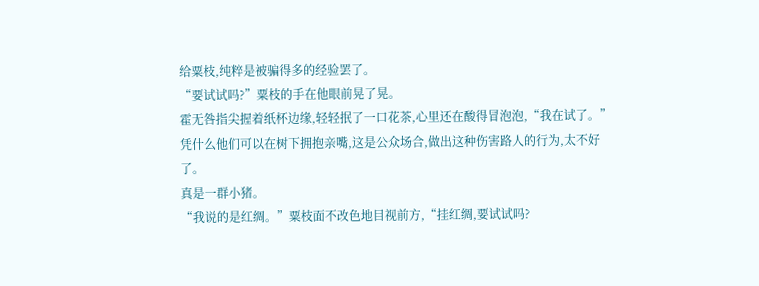给粟枝,纯粹是被骗得多的经验罢了。
“要试试吗?”粟枝的手在他眼前晃了晃。
霍无咎指尖握着纸杯边缘,轻轻抿了一口花茶,心里还在酸得冒泡泡,“我在试了。”
凭什么他们可以在树下拥抱亲嘴,这是公众场合,做出这种伤害路人的行为,太不好了。
真是一群小猪。
“我说的是红绸。”粟枝面不改色地目视前方,“挂红绸,要试试吗?